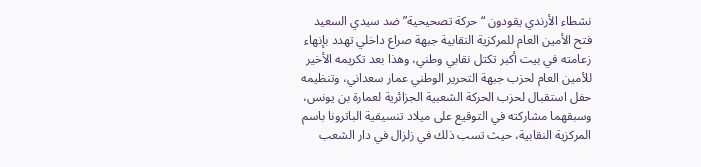نشطاء الأرندي يقودون “حركة تصحيحية” ضد سيدي السعيد
فتح الأمين العام للمركزية النقابية جبهة صراع داخلي تهدد بإنهاء زعامته في بيت أكبر تكتل نقابي وطني، وهذا بعد تكريمه الأخير للأمين العام لحزب جبهة التحرير الوطني عمار سعداني، وتنظيمه حفل استقبال لحزب الحركة الشعبية الجزائرية لعمارة بن يونس، وسبقهما مشاركته في التوقيع على ميلاد تنسيقية الباترونا باسم المركزية النقابية، حيث تسب ذلك في زلزال في دار الشعب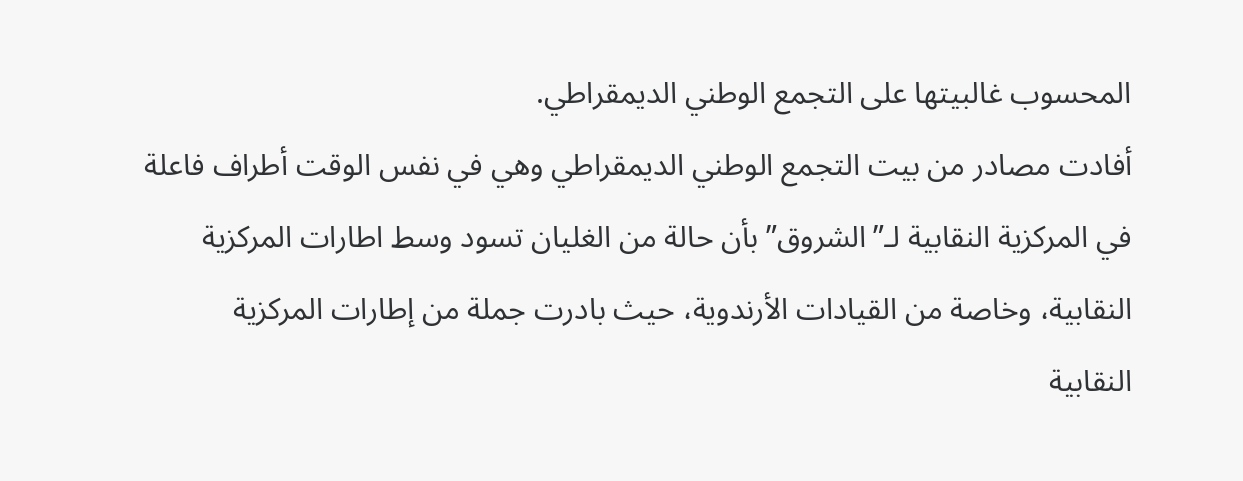المحسوب غالبيتها على التجمع الوطني الديمقراطي.
أفادت مصادر من بيت التجمع الوطني الديمقراطي وهي في نفس الوقت أطراف فاعلة في المركزية النقابية لـ”الشروق” بأن حالة من الغليان تسود وسط اطارات المركزية النقابية، وخاصة من القيادات الأرندوية، حيث بادرت جملة من إطارات المركزية النقابية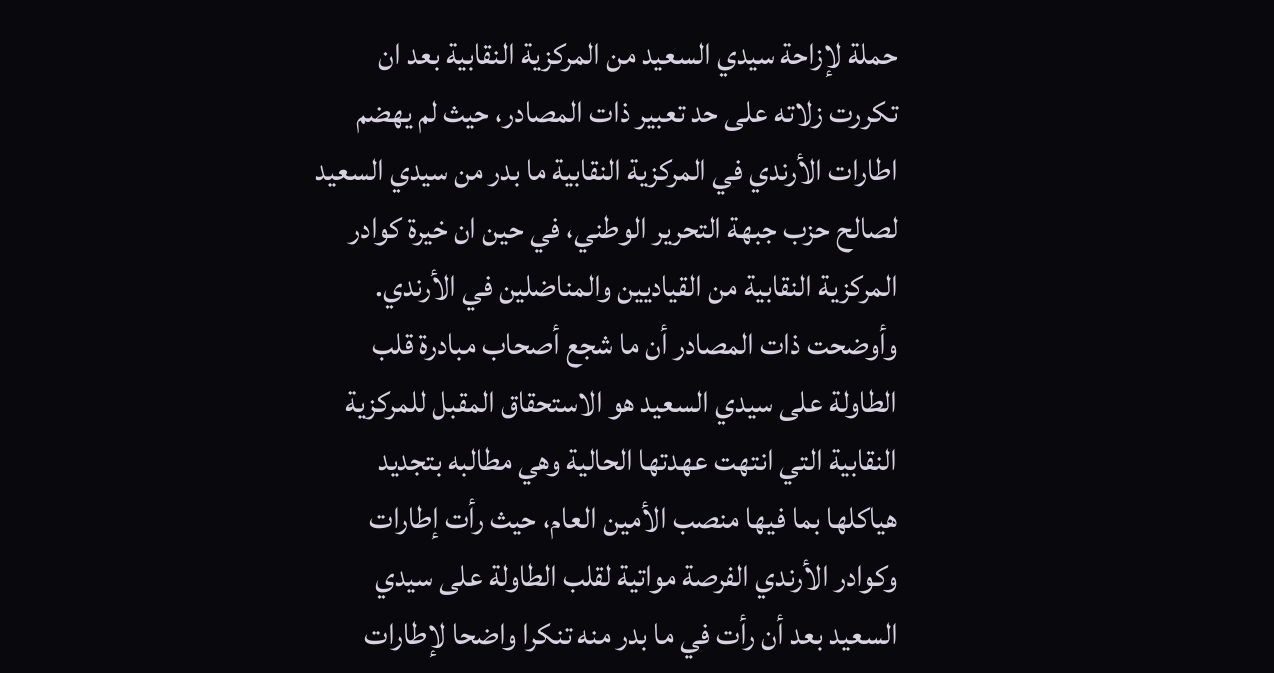حملة لإزاحة سيدي السعيد من المركزية النقابية بعد ان تكررت زلاته على حد تعبير ذات المصادر، حيث لم يهضم اطارات الأرندي في المركزية النقابية ما بدر من سيدي السعيد لصالح حزب جبهة التحرير الوطني، في حين ان خيرة كوادر المركزية النقابية من القياديين والمناضلين في الأرندي.
وأوضحت ذات المصادر أن ما شجع أصحاب مبادرة قلب الطاولة على سيدي السعيد هو الاستحقاق المقبل للمركزية النقابية التي انتهت عهدتها الحالية وهي مطالبه بتجديد هياكلها بما فيها منصب الأمين العام، حيث رأت إطارات وكوادر الأرندي الفرصة مواتية لقلب الطاولة على سيدي السعيد بعد أن رأت في ما بدر منه تنكرا واضحا لإطارات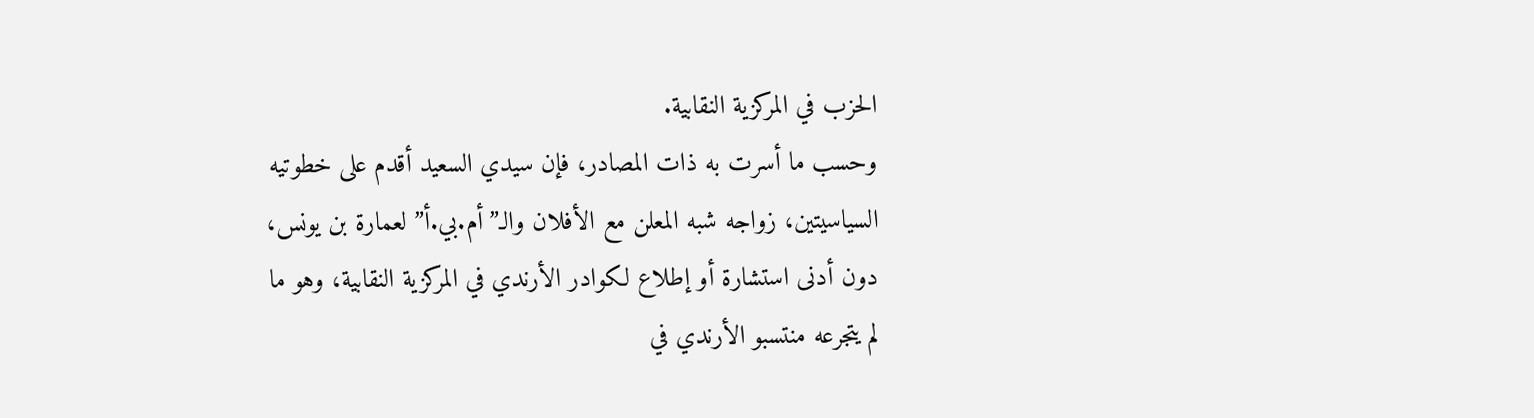الحزب في المركزية النقابية.
وحسب ما أسرت به ذات المصادر، فإن سيدي السعيد أقدم على خطوتيه السياسيتين، زواجه شبه المعلن مع الأفلان والـ”أم.بي.أ” لعمارة بن يونس، دون أدنى استشارة أو إطلاع لكوادر الأرندي في المركزية النقابية، وهو ما لم يتجرعه منتسبو الأرندي في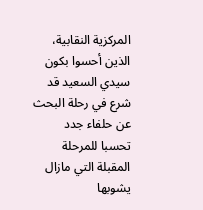المركزية النقابية، الذين أحسوا بكون سيدي السعيد قد شرع في رحلة البحث عن حلفاء جدد تحسبا للمرحلة المقبلة التي مازال يشوبها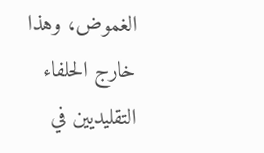الغموض، وهذا خارج الحلفاء التقليديين في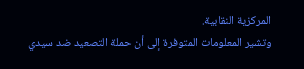المركزية النقابية.
وتشير المعلومات المتوفرة إلى أن حملة التصعيد ضد سيدي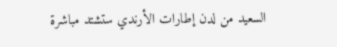السعيد من لدن إطارات الأرندي ستشتد مباشرة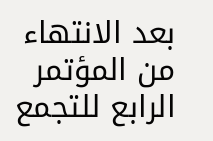بعد الانتهاء من المؤتمر الرابع للتجمع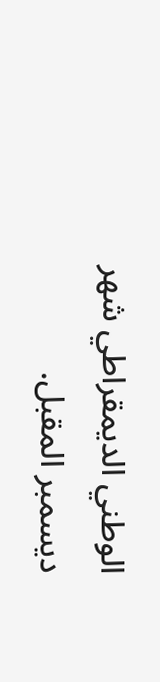الوطني الديمقراطي شهر ديسمبر المقبل.